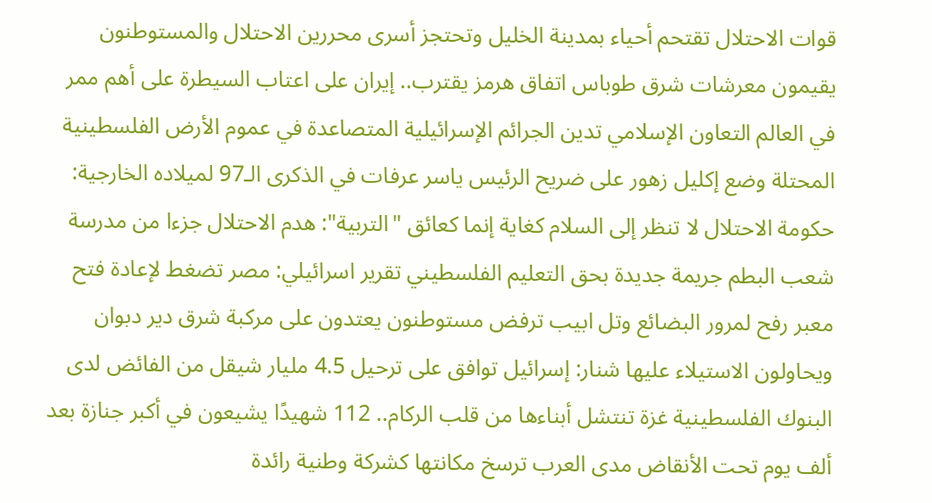قوات الاحتلال تقتحم أحياء بمدينة الخليل وتحتجز أسرى محررين الاحتلال والمستوطنون يقيمون معرشات شرق طوباس اتفاق هرمز يقترب.. إيران على اعتاب السيطرة على أهم ممر في العالم التعاون الإسلامي تدين الجرائم الإسرائيلية المتصاعدة في عموم الأرض الفلسطينية المحتلة وضع إكليل زهور على ضريح الرئيس ياسر عرفات في الذكرى الـ97 لميلاده الخارجية: حكومة الاحتلال لا تنظر إلى السلام كغاية إنما كعائق "التربية": هدم الاحتلال جزءا من مدرسة شعب البطم جريمة جديدة بحق التعليم الفلسطيني تقرير اسرائيلي: مصر تضغط لإعادة فتح معبر رفح لمرور البضائع وتل ابيب ترفض مستوطنون يعتدون على مركبة شرق دير دبوان ويحاولون الاستيلاء عليها شنار: إسرائيل توافق على ترحيل 4.5 مليار شيقل من الفائض لدى البنوك الفلسطينية غزة تنتشل أبناءها من قلب الركام.. 112 شهيدًا يشيعون في أكبر جنازة بعد ألف يوم تحت الأنقاض مدى العرب ترسخ مكانتها كشركة وطنية رائدة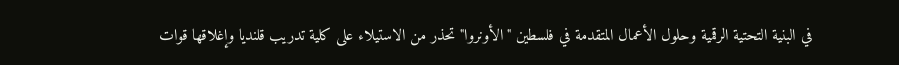في البنية التحتية الرقمية وحلول الأعمال المتقدمة في فلسطين "الأونروا" تحذر من الاستيلاء على كلية تدريب قلنديا وإغلاقها قوات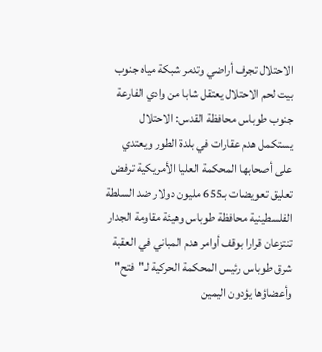الاحتلال تجرف أراضي وتدمر شبكة مياه جنوب بيت لحم الاحتلال يعتقل شابا من وادي الفارعة جنوب طوباس محافظة القدس: الاحتلال يستكمل هدم عقارات في بلدة الطور ويعتدي على أصحابها المحكمة العليا الأمريكية ترفض تعليق تعويضات بـ655 مليون دولار ضد السلطة الفلسطينية محافظة طوباس وهيئة مقاومة الجدار تنتزعان قرارا بوقف أوامر هدم المباني في العقبة شرق طوباس رئيس المحكمة الحركية لـ"فتح" وأعضاؤها يؤدون اليمين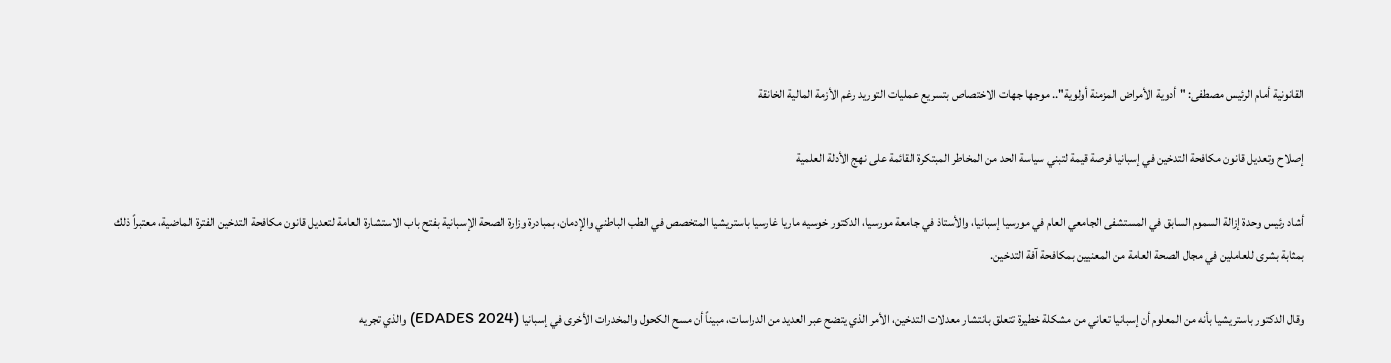القانونية أمام الرئيس مصطفى: "أدوية الأمراض المزمنة أولوية".. موجها جهات الاختصاص بتسريع عمليات التوريد رغم الأزمة المالية الخانقة

إصلاح وتعديل قانون مكافحة التدخين في إسبانيا فرصة قيمة لتبني سياسة الحد من المخاطر المبتكرة القائمة على نهج الأدلة العلمية

أشاد رئيس وحدة إزالة السموم السابق في المستشفى الجامعي العام في مورسيا إسبانيا، والأستاذ في جامعة مورسيا، الدكتور خوسيه ماريا غارسيا باستريشيا المتخصص في الطب الباطني والإدمان، بمبادرة وزارة الصحة الإسبانية بفتح باب الاستشارة العامة لتعديل قانون مكافحة التدخين الفترة الماضية، معتبراً ذلك بمثابة بشرى للعاملين في مجال الصحة العامة من المعنيين بمكافحة آفة التدخين.

وقال الدكتور باستريشيا بأنه من المعلوم أن إسبانيا تعاني من مشكلة خطيرة تتعلق بانتشار معدلات التدخين، الأمر الذي يتضح عبر العديد من الدراسات، مبيناً أن مسح الكحول والمخدرات الأخرى في إسبانيا (EDADES 2024) والذي تجريه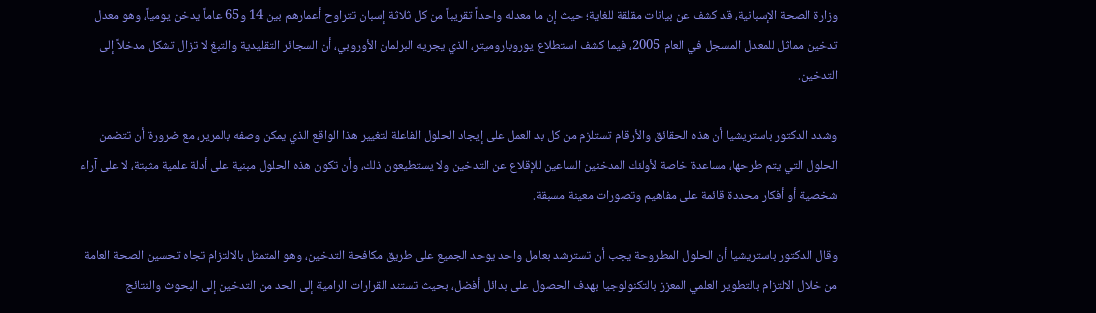وزارة الصحة الإسبانية، قد كشف عن بيانات مقلقة للغاية؛ حيث إن ما معدله واحداً تقريباً من كل ثلاثة إسبان تتراوح أعمارهم بين 14 و65 عاماً يدخن يومياً، وهو معدل تدخين مماثل للمعدل المسجل في العام 2005، فيما كشف استطلاع يوروباروميتر، الذي يجريه البرلمان الأوروبي، أن السجائر التقليدية والتبغ لا تزال تشكل مدخلاً إلى التدخين.

وشدد الدكتور باستريشيا أن هذه الحقائق والأرقام تستلزم من كل بد العمل على إيجاد الحلول الفاعلة لتغيير هذا الواقع الذي يمكن وصفه بالمرير، مع ضرورة أن تتضمن الحلول التي يتم طرحها، مساعدة خاصة لأولئك المدخنين الساعين للإقلاع عن التدخين ولا يستطيعون ذلك، وأن تكون هذه الحلول مبنية على أدلة علمية مثبتة، لا على آراء شخصية أو أفكار محددة قائمة على مفاهيم وتصورات معينة مسبقة.

وقال الدكتور باستريشيا أن الحلول المطروحة يجب أن تسترشد بعامل واحد يوحد الجميع على طريق مكافحة التدخين، وهو المتمثل بالالتزام تجاه تحسين الصحة العامة من خلال الالتزام بالتطوير العلمي المعزز بالتكنولوجيا بهدف الحصول على بدائل أفضل، بحيث تستند القرارات الرامية إلى الحد من التدخين إلى البحوث والنتائج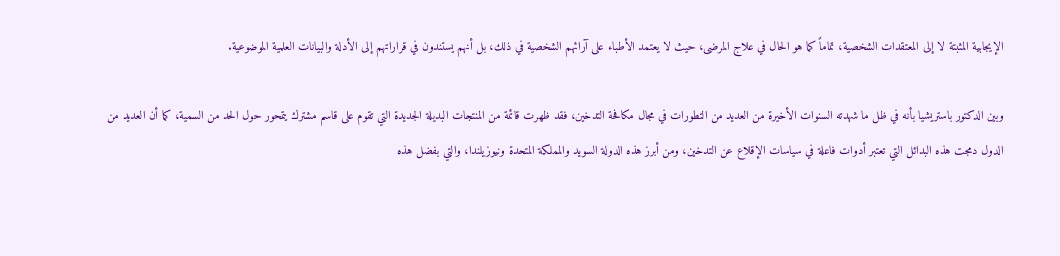الإيجابية المثبتة لا إلى المعتقدات الشخصية، تماماً كما هو الحال في علاج المرضى، حيث لا يعتمد الأطباء على آرائهم الشخصية في ذلك، بل أنهم يستندون في قراراتهم إلى الأدلة والبيانات العلمية الموضوعية.

وبين الدكتور باستريشيا بأنه في ظل ما شهدته السنوات الأخيرة من العديد من التطورات في مجال مكافحة التدخين، فقد ظهرت قائمة من المنتجات البديلة الجديدة التي تقوم على قاسم مشترك يتمحور حول الحد من السمية، كما أن العديد من الدول دمجت هذه البدائل التي تعتبر أدوات فاعلة في سياسات الإقلاع عن التدخين، ومن أبرز هذه الدولة السويد والمملكة المتحدة ونيوزيلندا، والتي بفضل هذه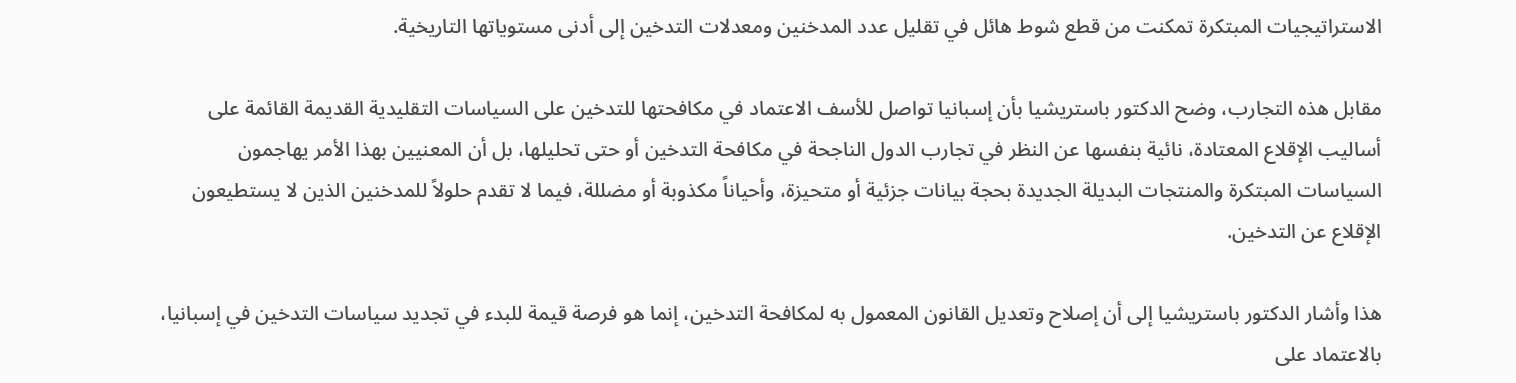الاستراتيجيات المبتكرة تمكنت من قطع شوط هائل في تقليل عدد المدخنين ومعدلات التدخين إلى أدنى مستوياتها التاريخية.

مقابل هذه التجارب، وضح الدكتور باستريشيا بأن إسبانيا تواصل للأسف الاعتماد في مكافحتها للتدخين على السياسات التقليدية القديمة القائمة على أساليب الإقلاع المعتادة، نائية بنفسها عن النظر في تجارب الدول الناجحة في مكافحة التدخين أو حتى تحليلها، بل أن المعنيين بهذا الأمر يهاجمون السياسات المبتكرة والمنتجات البديلة الجديدة بحجة بيانات جزئية أو متحيزة، وأحياناً مكذوبة أو مضللة، فيما لا تقدم حلولاً للمدخنين الذين لا يستطيعون الإقلاع عن التدخين.

هذا وأشار الدكتور باستريشيا إلى أن إصلاح وتعديل القانون المعمول به لمكافحة التدخين، إنما هو فرصة قيمة للبدء في تجديد سياسات التدخين في إسبانيا، بالاعتماد على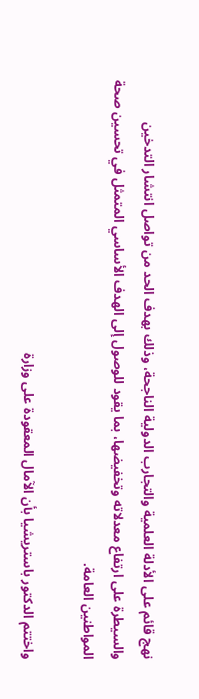نهج قائم على الأدلة العلمية والتجارب الدولية الناجحة، وذلك بهدف الحد من تواصل انتشار التدخين والسيطرة على ارتفاع معدلاته وتخفيضها، بما يقود للوصول إلى الهدف الأساسي المتمثل في تحسين صحة المواطنين العامة.

واختتم الدكتور باستريشيا بأن الآمال المعقودة على وزارة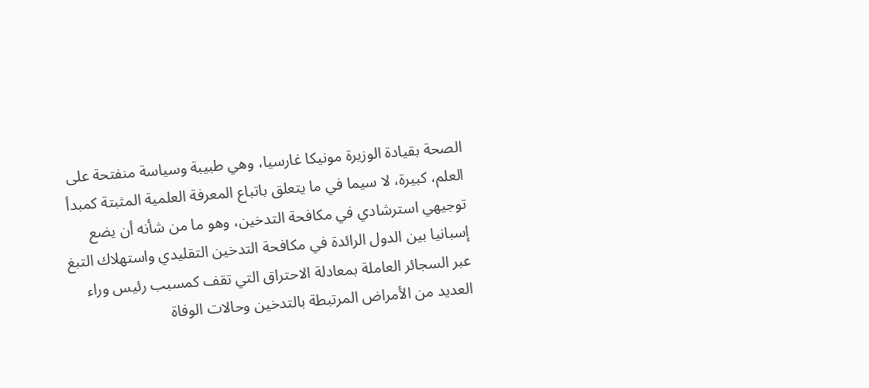الصحة بقيادة الوزيرة مونيكا غارسيا، وهي طبيبة وسياسة منفتحة على العلم، كبيرة، لا سيما في ما يتعلق باتباع المعرفة العلمية المثبتة كمبدأ توجيهي استرشادي في مكافحة التدخين، وهو ما من شأنه أن يضع إسبانيا بين الدول الرائدة في مكافحة التدخين التقليدي واستهلاك التبغ عبر السجائر العاملة بمعادلة الاحتراق التي تقف كمسبب رئيس وراء العديد من الأمراض المرتبطة بالتدخين وحالات الوفاة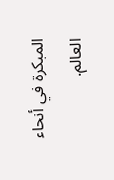المبكرة في أنحاء العالم.